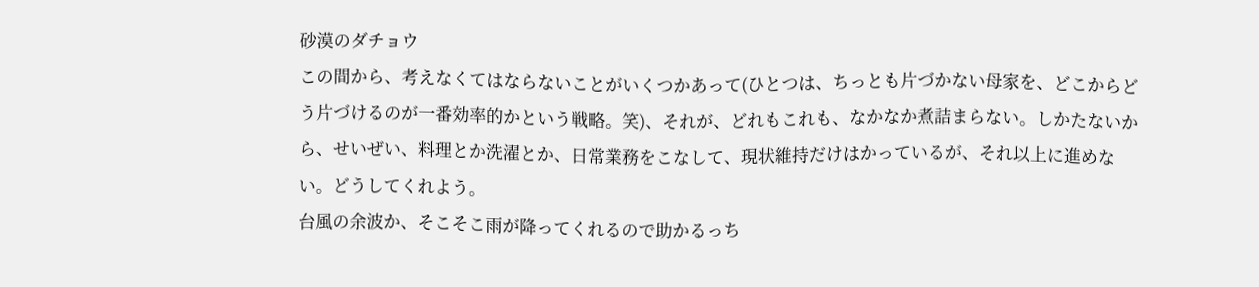砂漠のダチョウ
この間から、考えなくてはならないことがいくつかあって(ひとつは、ちっとも片づかない母家を、どこからどう片づけるのが一番効率的かという戦略。笑)、それが、どれもこれも、なかなか煮詰まらない。しかたないから、せいぜい、料理とか洗濯とか、日常業務をこなして、現状維持だけはかっているが、それ以上に進めない。どうしてくれよう。
台風の余波か、そこそこ雨が降ってくれるので助かるっち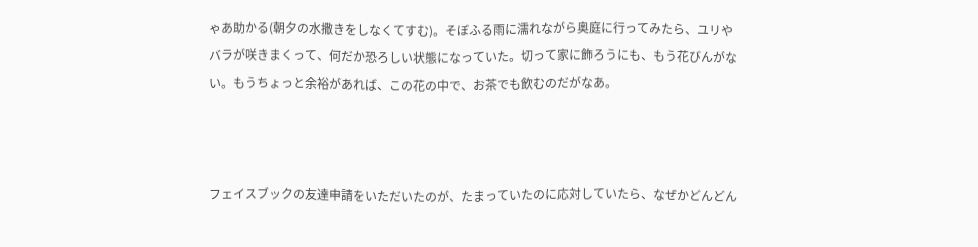ゃあ助かる(朝夕の水撒きをしなくてすむ)。そぼふる雨に濡れながら奥庭に行ってみたら、ユリやバラが咲きまくって、何だか恐ろしい状態になっていた。切って家に飾ろうにも、もう花びんがない。もうちょっと余裕があれば、この花の中で、お茶でも飲むのだがなあ。



フェイスブックの友達申請をいただいたのが、たまっていたのに応対していたら、なぜかどんどん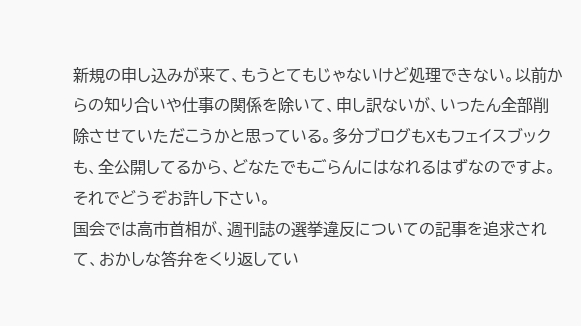新規の申し込みが来て、もうとてもじゃないけど処理できない。以前からの知り合いや仕事の関係を除いて、申し訳ないが、いったん全部削除させていただこうかと思っている。多分ブログもXもフェイスブックも、全公開してるから、どなたでもごらんにはなれるはずなのですよ。それでどうぞお許し下さい。
国会では高市首相が、週刊誌の選挙違反についての記事を追求されて、おかしな答弁をくり返してい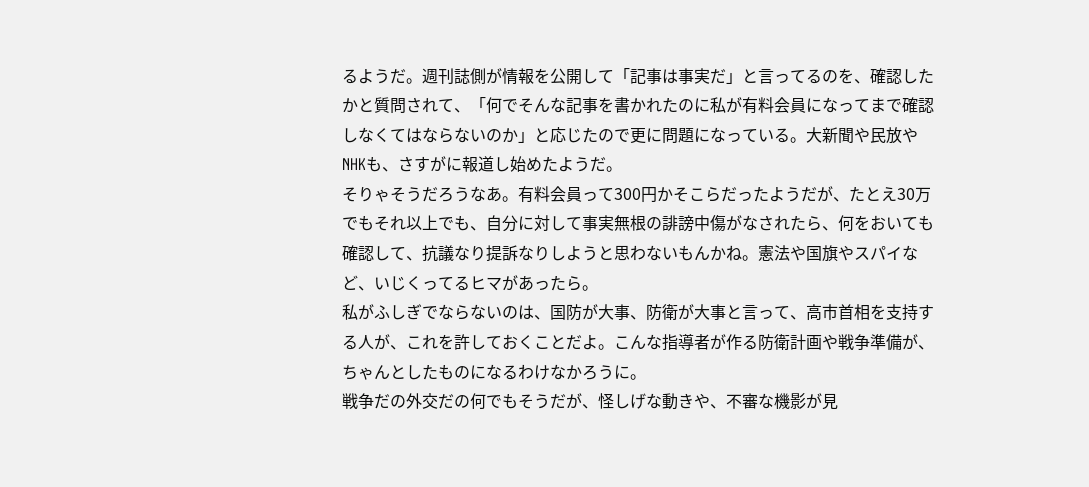るようだ。週刊誌側が情報を公開して「記事は事実だ」と言ってるのを、確認したかと質問されて、「何でそんな記事を書かれたのに私が有料会員になってまで確認しなくてはならないのか」と応じたので更に問題になっている。大新聞や民放やNHKも、さすがに報道し始めたようだ。
そりゃそうだろうなあ。有料会員って300円かそこらだったようだが、たとえ30万でもそれ以上でも、自分に対して事実無根の誹謗中傷がなされたら、何をおいても確認して、抗議なり提訴なりしようと思わないもんかね。憲法や国旗やスパイなど、いじくってるヒマがあったら。
私がふしぎでならないのは、国防が大事、防衛が大事と言って、高市首相を支持する人が、これを許しておくことだよ。こんな指導者が作る防衛計画や戦争準備が、ちゃんとしたものになるわけなかろうに。
戦争だの外交だの何でもそうだが、怪しげな動きや、不審な機影が見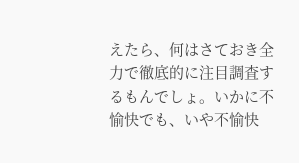えたら、何はさておき全力で徹底的に注目調査するもんでしょ。いかに不愉快でも、いや不愉快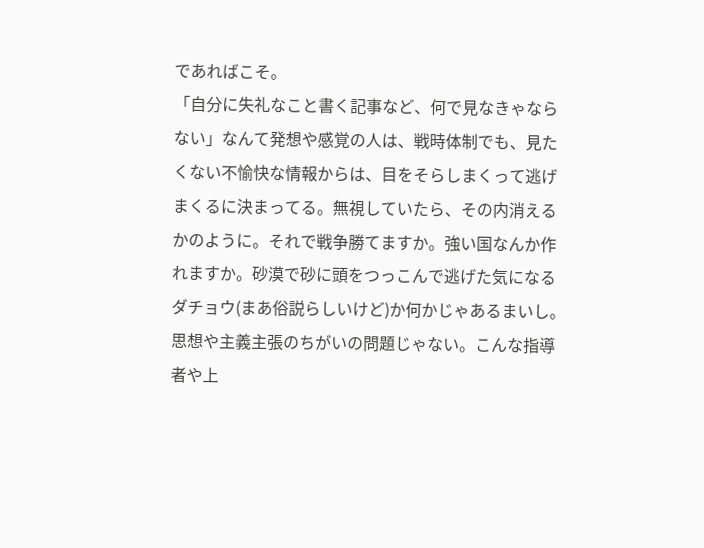であればこそ。
「自分に失礼なこと書く記事など、何で見なきゃならない」なんて発想や感覚の人は、戦時体制でも、見たくない不愉快な情報からは、目をそらしまくって逃げまくるに決まってる。無視していたら、その内消えるかのように。それで戦争勝てますか。強い国なんか作れますか。砂漠で砂に頭をつっこんで逃げた気になるダチョウ(まあ俗説らしいけど)か何かじゃあるまいし。
思想や主義主張のちがいの問題じゃない。こんな指導者や上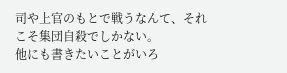司や上官のもとで戦うなんて、それこそ集団自殺でしかない。
他にも書きたいことがいろ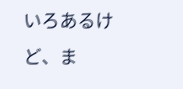いろあるけど、ま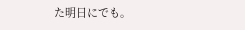た明日にでも。